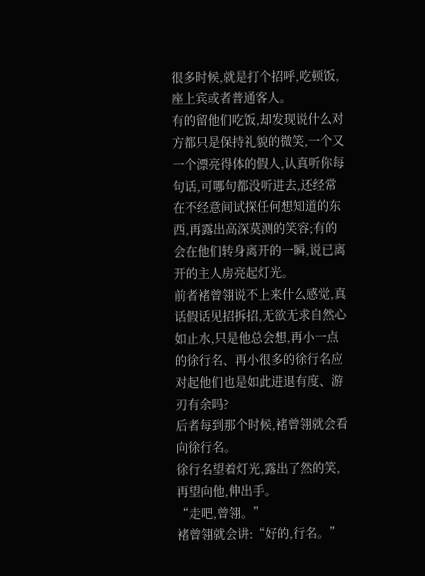很多时候,就是打个招呼,吃顿饭,座上宾或者普通客人。
有的留他们吃饭,却发现说什么对方都只是保持礼貌的微笑,一个又一个漂亮得体的假人,认真听你每句话,可哪句都没听进去,还经常在不经意间试探任何想知道的东西,再露出高深莫测的笑容;有的会在他们转身离开的一瞬,说已离开的主人房亮起灯光。
前者褚曾翎说不上来什么感觉,真话假话见招拆招,无欲无求自然心如止水,只是他总会想,再小一点的徐行名、再小很多的徐行名应对起他们也是如此进退有度、游刃有余吗?
后者每到那个时候,褚曾翎就会看向徐行名。
徐行名望着灯光,露出了然的笑,再望向他,伸出手。
“走吧,曾翎。”
褚曾翎就会讲:“好的,行名。”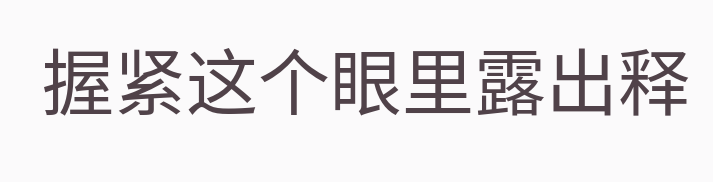握紧这个眼里露出释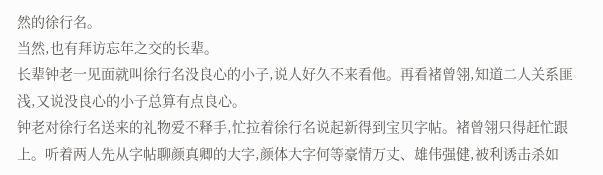然的徐行名。
当然,也有拜访忘年之交的长辈。
长辈钟老一见面就叫徐行名没良心的小子,说人好久不来看他。再看褚曾翎,知道二人关系匪浅,又说没良心的小子总算有点良心。
钟老对徐行名送来的礼物爱不释手,忙拉着徐行名说起新得到宝贝字帖。褚曾翎只得赶忙跟上。听着两人先从字帖聊颜真卿的大字,颜体大字何等豪情万丈、雄伟强健,被利诱击杀如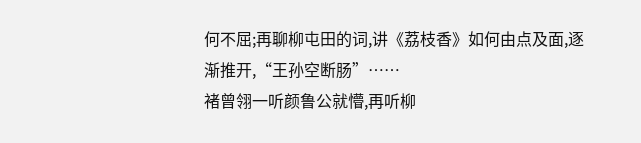何不屈;再聊柳屯田的词,讲《荔枝香》如何由点及面,逐渐推开,“王孙空断肠”……
褚曾翎一听颜鲁公就懵,再听柳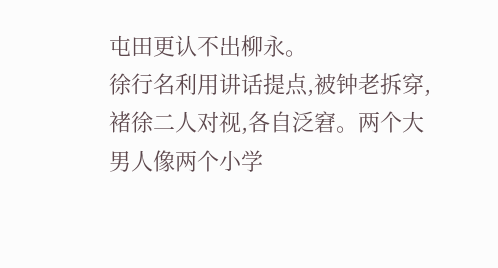屯田更认不出柳永。
徐行名利用讲话提点,被钟老拆穿,褚徐二人对视,各自泛窘。两个大男人像两个小学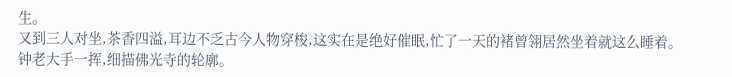生。
又到三人对坐,茶香四溢,耳边不乏古今人物穿梭,这实在是绝好催眠,忙了一天的褚曾翎居然坐着就这么睡着。
钟老大手一挥,细描佛光寺的轮廓。